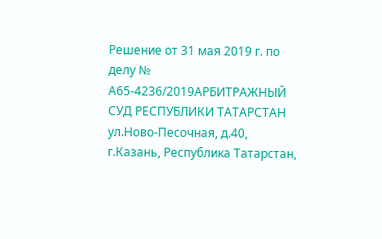Решение от 31 мая 2019 г. по делу № А65-4236/2019АРБИТРАЖНЫЙ СУД РЕСПУБЛИКИ ТАТАРСТАН ул.Ново-Песочная, д.40, г.Казань, Республика Татарстан,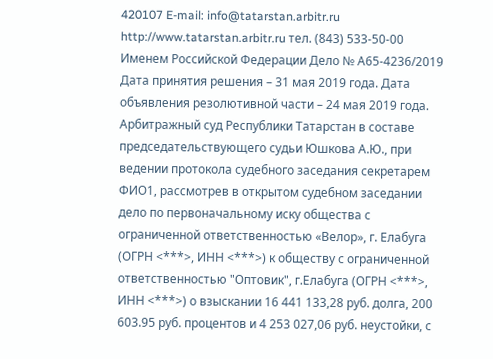420107 E-mail: info@tatarstan.arbitr.ru http://www.tatarstan.arbitr.ru тел. (843) 533-50-00 Именем Российской Федерации Дело № А65-4236/2019 Дата принятия решения – 31 мая 2019 года. Дата объявления резолютивной части – 24 мая 2019 года. Арбитражный суд Республики Татарстан в составе председательствующего судьи Юшкова А.Ю., при ведении протокола судебного заседания секретарем ФИО1, рассмотрев в открытом судебном заседании дело по первоначальному иску общества с ограниченной ответственностью «Велор», г. Елабуга (ОГРН <***>, ИНН <***>) к обществу с ограниченной ответственностью "Оптовик", г.Елабуга (ОГРН <***>, ИНН <***>) о взыскании 16 441 133,28 руб. долга, 200 603.95 руб. процентов и 4 253 027,06 руб. неустойки, с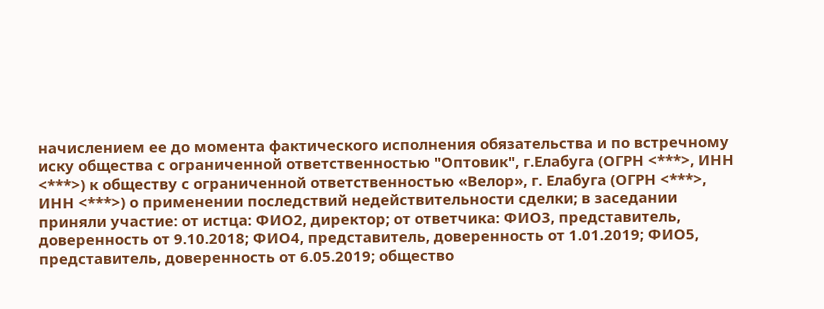начислением ее до момента фактического исполнения обязательства и по встречному иску общества с ограниченной ответственностью "Оптовик", г.Елабуга (ОГРН <***>, ИНН <***>) к обществу с ограниченной ответственностью «Велор», г. Елабуга (ОГРН <***>, ИНН <***>) о применении последствий недействительности сделки; в заседании приняли участие: от истца: ФИО2, директор; от ответчика: ФИО3, представитель, доверенность от 9.10.2018; ФИО4, представитель, доверенность от 1.01.2019; ФИО5, представитель, доверенность от 6.05.2019; общество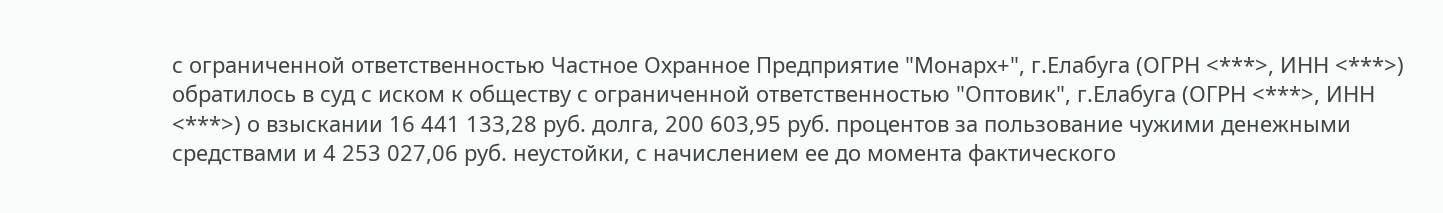с ограниченной ответственностью Частное Охранное Предприятие "Монарх+", г.Елабуга (ОГРН <***>, ИНН <***>) обратилось в суд с иском к обществу с ограниченной ответственностью "Оптовик", г.Елабуга (ОГРН <***>, ИНН <***>) о взыскании 16 441 133,28 руб. долга, 200 603,95 руб. процентов за пользование чужими денежными средствами и 4 253 027,06 руб. неустойки, с начислением ее до момента фактического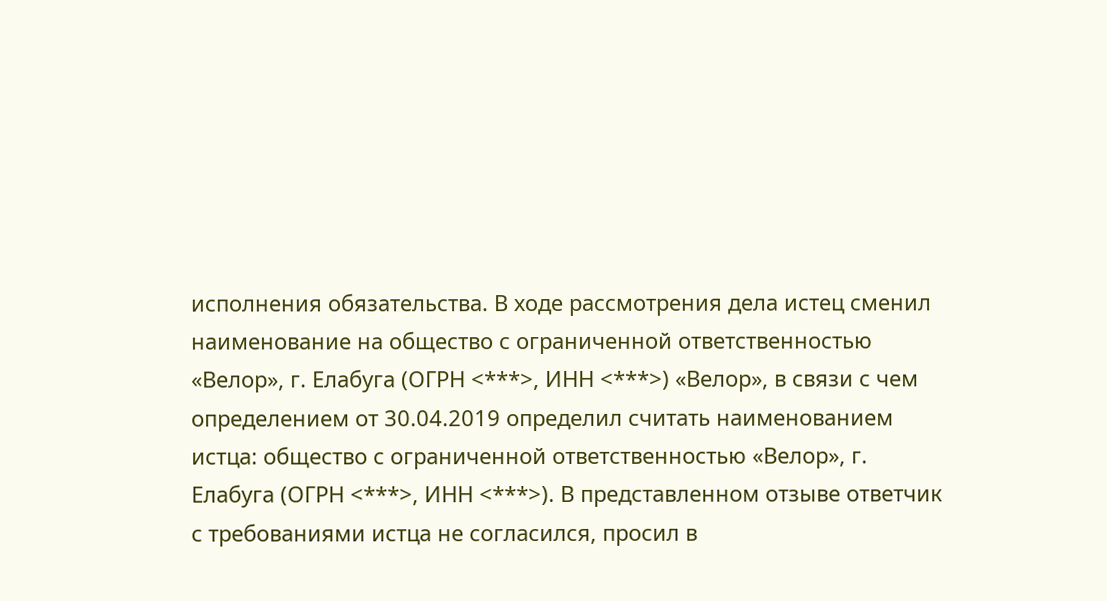исполнения обязательства. В ходе рассмотрения дела истец сменил наименование на общество с ограниченной ответственностью «Велор», г. Елабуга (ОГРН <***>, ИНН <***>) «Велор», в связи с чем определением от 30.04.2019 определил считать наименованием истца: общество с ограниченной ответственностью «Велор», г. Елабуга (ОГРН <***>, ИНН <***>). В представленном отзыве ответчик с требованиями истца не согласился, просил в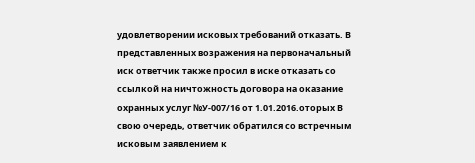удовлетворении исковых требований отказать. В представленных возражения на первоначальный иск ответчик также просил в иске отказать со ссылкой на ничтожность договора на оказание охранных услуг №У-007/16 от 1.01.2016.оторых В свою очередь, ответчик обратился со встречным исковым заявлением к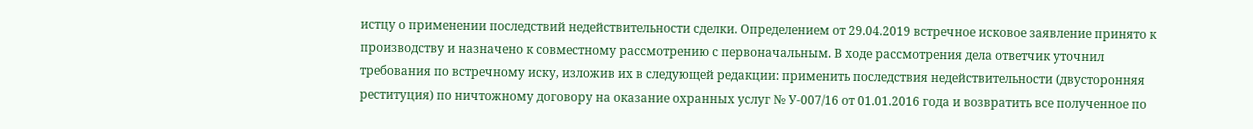истцу о применении последствий недействительности сделки. Определением от 29.04.2019 встречное исковое заявление принято к производству и назначено к совместному рассмотрению с первоначальным. В ходе рассмотрения дела ответчик уточнил требования по встречному иску, изложив их в следующей редакции: применить последствия недействительности (двусторонняя реституция) по ничтожному договору на оказание охранных услуг № У-007/16 от 01.01.2016 года и возвратить все полученное по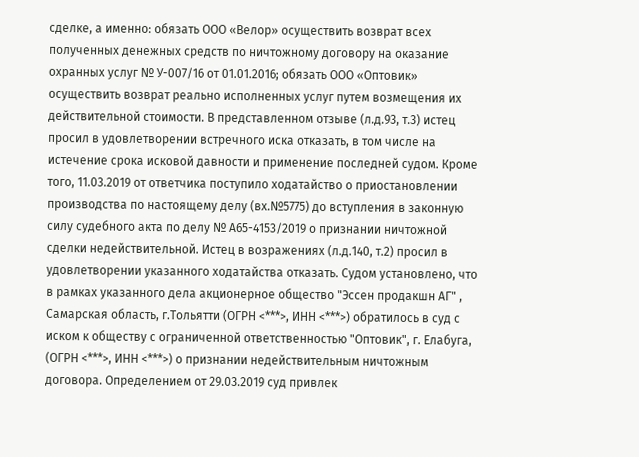сделке, а именно: обязать ООО «Велор» осуществить возврат всех полученных денежных средств по ничтожному договору на оказание охранных услуг № У-007/16 от 01.01.2016; обязать ООО «Оптовик» осуществить возврат реально исполненных услуг путем возмещения их действительной стоимости. В представленном отзыве (л.д.93, т.3) истец просил в удовлетворении встречного иска отказать, в том числе на истечение срока исковой давности и применение последней судом. Кроме того, 11.03.2019 от ответчика поступило ходатайство о приостановлении производства по настоящему делу (вх.№5775) до вступления в законную силу судебного акта по делу № А65-4153/2019 о признании ничтожной сделки недействительной. Истец в возражениях (л.д.140, т.2) просил в удовлетворении указанного ходатайства отказать. Судом установлено, что в рамках указанного дела акционерное общество "Эссен продакшн АГ" , Самарская область, г.Тольятти (ОГРН <***>, ИНН <***>) обратилось в суд с иском к обществу с ограниченной ответственностью "Оптовик", г. Елабуга, (ОГРН <***>, ИНН <***>) о признании недействительным ничтожным договора. Определением от 29.03.2019 суд привлек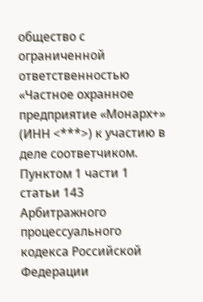общество с ограниченной ответственностью «Частное охранное предприятие «Монарх+» (ИНН <***>) к участию в деле соответчиком. Пунктом 1 части 1 статьи 143 Арбитражного процессуального кодекса Российской Федерации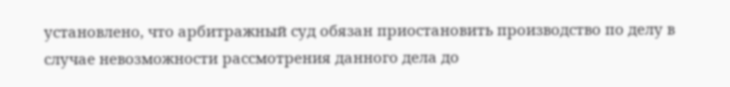установлено, что арбитражный суд обязан приостановить производство по делу в случае невозможности рассмотрения данного дела до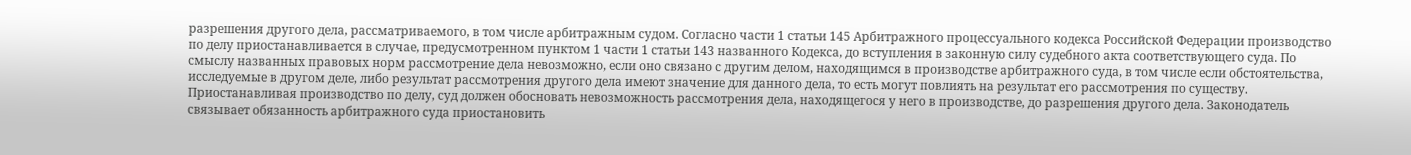разрешения другого дела, рассматриваемого, в том числе арбитражным судом. Согласно части 1 статьи 145 Арбитражного процессуального кодекса Российской Федерации производство по делу приостанавливается в случае, предусмотренном пунктом 1 части 1 статьи 143 названного Кодекса, до вступления в законную силу судебного акта соответствующего суда. По смыслу названных правовых норм рассмотрение дела невозможно, если оно связано с другим делом, находящимся в производстве арбитражного суда, в том числе если обстоятельства, исследуемые в другом деле, либо результат рассмотрения другого дела имеют значение для данного дела, то есть могут повлиять на результат его рассмотрения по существу. Приостанавливая производство по делу, суд должен обосновать невозможность рассмотрения дела, находящегося у него в производстве, до разрешения другого дела. Законодатель связывает обязанность арбитражного суда приостановить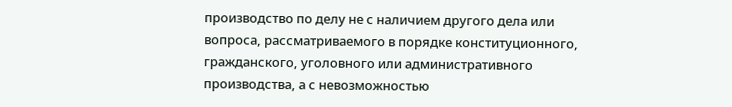производство по делу не с наличием другого дела или вопроса, рассматриваемого в порядке конституционного, гражданского, уголовного или административного производства, а с невозможностью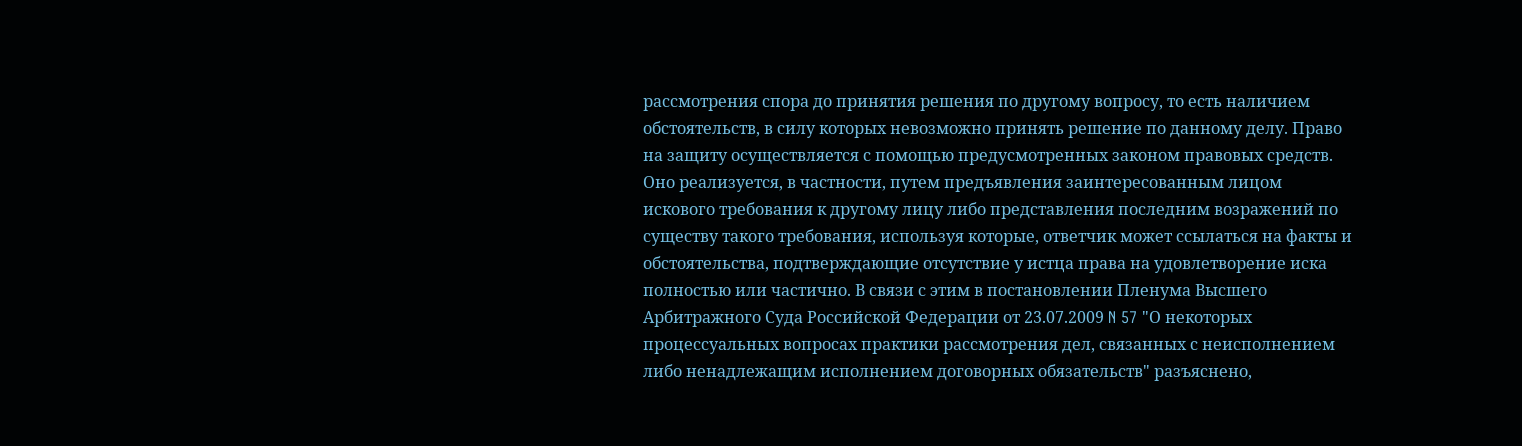рассмотрения спора до принятия решения по другому вопросу, то есть наличием обстоятельств, в силу которых невозможно принять решение по данному делу. Право на защиту осуществляется с помощью предусмотренных законом правовых средств. Оно реализуется, в частности, путем предъявления заинтересованным лицом искового требования к другому лицу либо представления последним возражений по существу такого требования, используя которые, ответчик может ссылаться на факты и обстоятельства, подтверждающие отсутствие у истца права на удовлетворение иска полностью или частично. В связи с этим в постановлении Пленума Высшего Арбитражного Суда Российской Федерации от 23.07.2009 N 57 "О некоторых процессуальных вопросах практики рассмотрения дел, связанных с неисполнением либо ненадлежащим исполнением договорных обязательств" разъяснено,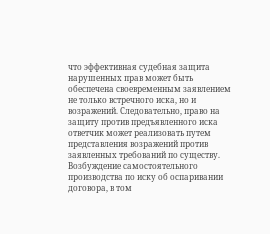что эффективная судебная защита нарушенных прав может быть обеспечена своевременным заявлением не только встречного иска, но и возражений. Следовательно, право на защиту против предъявленного иска ответчик может реализовать путем представления возражений против заявленных требований по существу. Возбуждение самостоятельного производства по иску об оспаривании договора, в том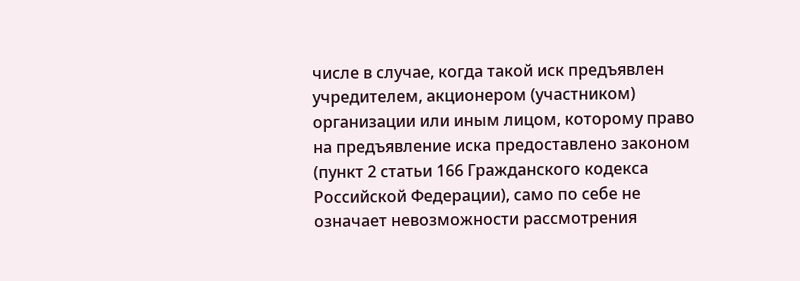числе в случае, когда такой иск предъявлен учредителем, акционером (участником) организации или иным лицом, которому право на предъявление иска предоставлено законом (пункт 2 статьи 166 Гражданского кодекса Российской Федерации), само по себе не означает невозможности рассмотрения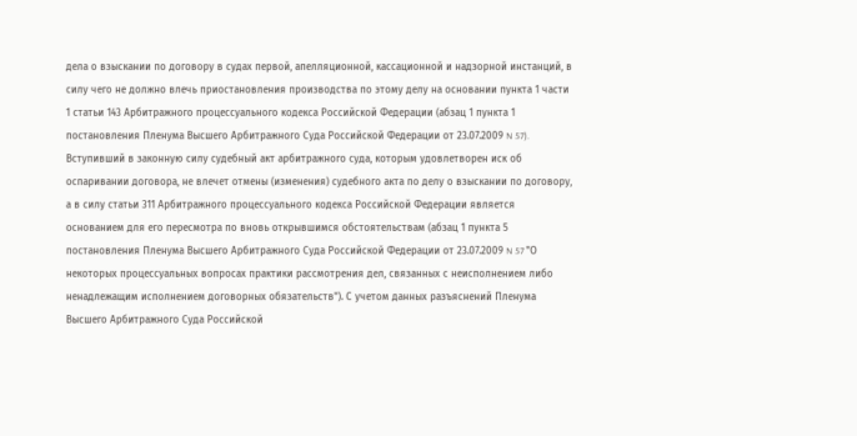дела о взыскании по договору в судах первой, апелляционной, кассационной и надзорной инстанций, в силу чего не должно влечь приостановления производства по этому делу на основании пункта 1 части 1 статьи 143 Арбитражного процессуального кодекса Российской Федерации (абзац 1 пункта 1 постановления Пленума Высшего Арбитражного Суда Российской Федерации от 23.07.2009 N 57). Вступивший в законную силу судебный акт арбитражного суда, которым удовлетворен иск об оспаривании договора, не влечет отмены (изменения) судебного акта по делу о взыскании по договору, а в силу статьи 311 Арбитражного процессуального кодекса Российской Федерации является основанием для его пересмотра по вновь открывшимся обстоятельствам (абзац 1 пункта 5 постановления Пленума Высшего Арбитражного Суда Российской Федерации от 23.07.2009 N 57 "О некоторых процессуальных вопросах практики рассмотрения дел, связанных с неисполнением либо ненадлежащим исполнением договорных обязательств"). С учетом данных разъяснений Пленума Высшего Арбитражного Суда Российской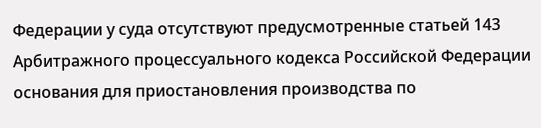Федерации у суда отсутствуют предусмотренные статьей 143 Арбитражного процессуального кодекса Российской Федерации основания для приостановления производства по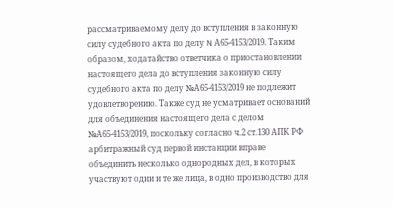рассматриваемому делу до вступления в законную силу судебного акта по делу N А65-4153/2019. Таким образом, ходатайство ответчика о приостановлении настоящего дела до вступления законную силу судебного акта по делу №А65-4153/2019 не подлежит удовлетворению. Также суд не усматривает оснований для объединения настоящего дела с делом №А65-4153/2019, поскольку согласно ч.2 ст.130 АПК РФ арбитражный суд первой инстанции вправе объединить несколько однородных дел, в которых участвуют одни и те же лица, в одно производство для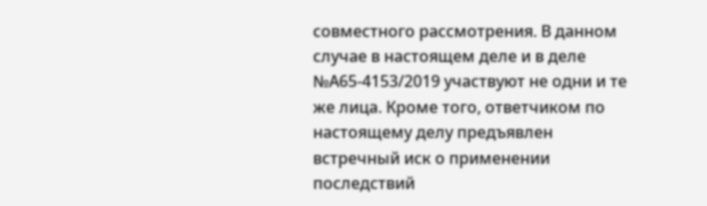совместного рассмотрения. В данном случае в настоящем деле и в деле №А65-4153/2019 участвуют не одни и те же лица. Кроме того, ответчиком по настоящему делу предъявлен встречный иск о применении последствий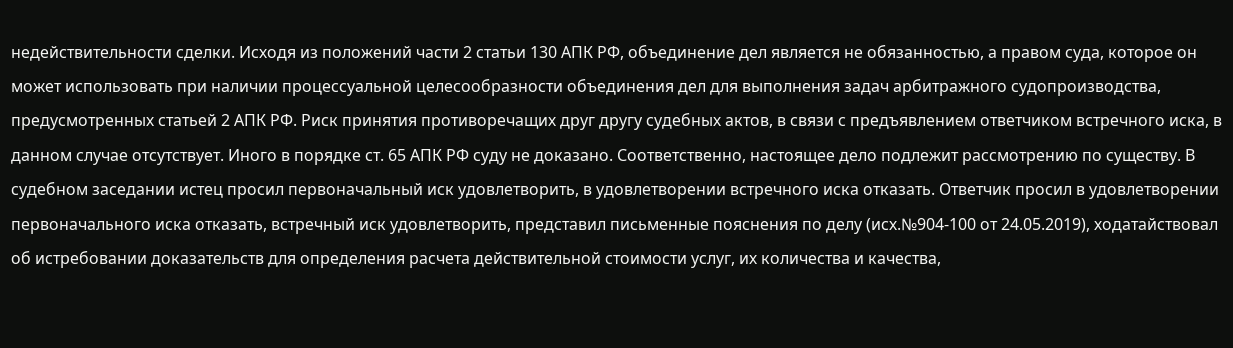недействительности сделки. Исходя из положений части 2 статьи 130 АПК РФ, объединение дел является не обязанностью, а правом суда, которое он может использовать при наличии процессуальной целесообразности объединения дел для выполнения задач арбитражного судопроизводства, предусмотренных статьей 2 АПК РФ. Риск принятия противоречащих друг другу судебных актов, в связи с предъявлением ответчиком встречного иска, в данном случае отсутствует. Иного в порядке ст. 65 АПК РФ суду не доказано. Соответственно, настоящее дело подлежит рассмотрению по существу. В судебном заседании истец просил первоначальный иск удовлетворить, в удовлетворении встречного иска отказать. Ответчик просил в удовлетворении первоначального иска отказать, встречный иск удовлетворить, представил письменные пояснения по делу (исх.№904-100 от 24.05.2019), ходатайствовал об истребовании доказательств для определения расчета действительной стоимости услуг, их количества и качества,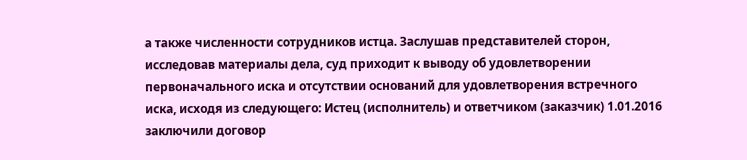а также численности сотрудников истца. Заслушав представителей сторон, исследовав материалы дела, суд приходит к выводу об удовлетворении первоначального иска и отсутствии оснований для удовлетворения встречного иска, исходя из следующего: Истец (исполнитель) и ответчиком (заказчик) 1.01.2016 заключили договор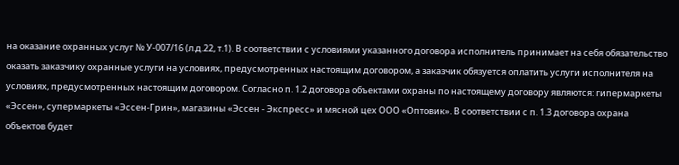на оказание охранных услуг № У-007/16 (л.д.22, т.1). В соответствии с условиями указанного договора исполнитель принимает на себя обязательство оказать заказчику охранные услуги на условиях, предусмотренных настоящим договором, а заказчик обязуется оплатить услуги исполнителя на условиях, предусмотренных настоящим договором. Согласно п. 1.2 договора объектами охраны по настоящему договору являются: гипермаркеты «Эссен», супермаркеты «Эссен-Грин», магазины «Эссен - Экспресс» и мясной цех ООО «Оптовик». В соответствии с п. 1.3 договора охрана объектов будет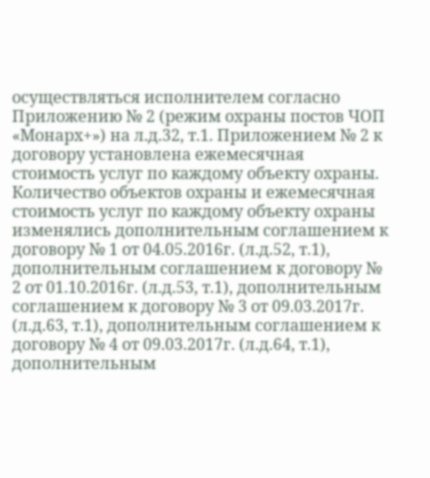осуществляться исполнителем согласно Приложению № 2 (режим охраны постов ЧОП «Монарх+») на л.д.32, т.1. Приложением № 2 к договору установлена ежемесячная стоимость услуг по каждому объекту охраны. Количество объектов охраны и ежемесячная стоимость услуг по каждому объекту охраны изменялись дополнительным соглашением к договору № 1 от 04.05.2016г. (л.д.52, т.1), дополнительным соглашением к договору № 2 от 01.10.2016г. (л.д.53, т.1), дополнительным соглашением к договору № 3 от 09.03.2017г. (л.д.63, т.1), дополнительным соглашением к договору № 4 от 09.03.2017г. (л.д.64, т.1), дополнительным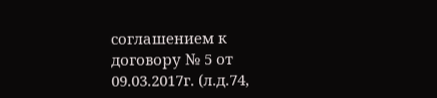соглашением к договору № 5 от 09.03.2017г. (л.д.74,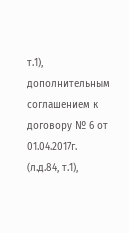т.1), дополнительным соглашением к договору № 6 от 01.04.2017г. (л.д.84, т.1),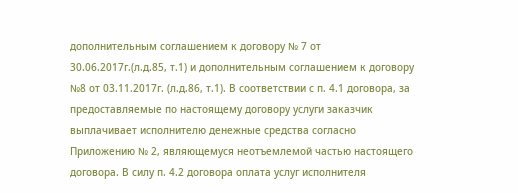дополнительным соглашением к договору № 7 от 30.06.2017г.(л.д.85, т.1) и дополнительным соглашением к договору №8 от 03.11.2017г. (л.д.86, т.1). В соответствии с п. 4.1 договора, за предоставляемые по настоящему договору услуги заказчик выплачивает исполнителю денежные средства согласно Приложению № 2, являющемуся неотъемлемой частью настоящего договора. В силу п. 4.2 договора оплата услуг исполнителя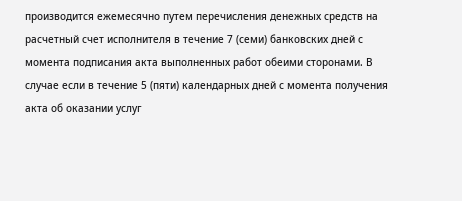производится ежемесячно путем перечисления денежных средств на расчетный счет исполнителя в течение 7 (семи) банковских дней с момента подписания акта выполненных работ обеими сторонами. В случае если в течение 5 (пяти) календарных дней с момента получения акта об оказании услуг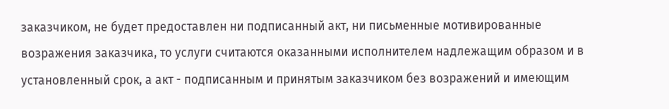заказчиком, не будет предоставлен ни подписанный акт, ни письменные мотивированные возражения заказчика, то услуги считаются оказанными исполнителем надлежащим образом и в установленный срок, а акт - подписанным и принятым заказчиком без возражений и имеющим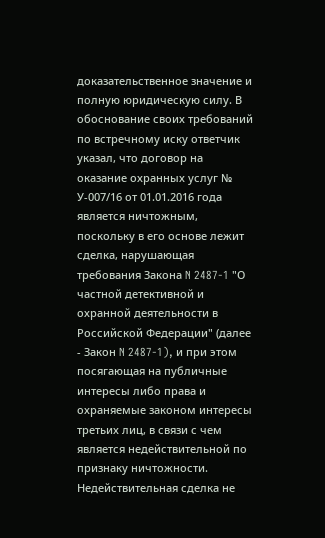доказательственное значение и полную юридическую силу. В обоснование своих требований по встречному иску ответчик указал, что договор на оказание охранных услуг № У-007/16 от 01.01.2016 года является ничтожным, поскольку в его основе лежит сделка, нарушающая требования Закона N 2487-1 "О частной детективной и охранной деятельности в Российской Федерации" (далее - Закон N 2487-1), и при этом посягающая на публичные интересы либо права и охраняемые законом интересы третьих лиц, в связи с чем является недействительной по признаку ничтожности. Недействительная сделка не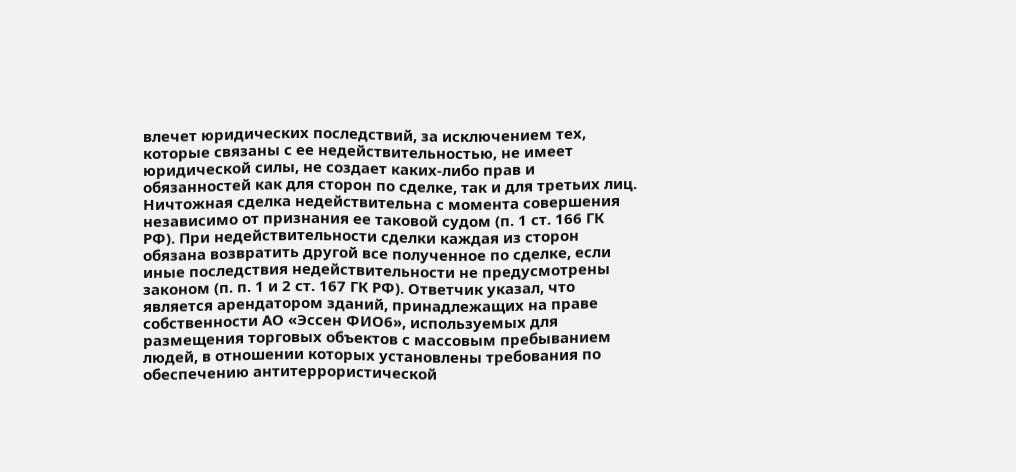влечет юридических последствий, за исключением тех, которые связаны с ее недействительностью, не имеет юридической силы, не создает каких-либо прав и обязанностей как для сторон по сделке, так и для третьих лиц. Ничтожная сделка недействительна с момента совершения независимо от признания ее таковой судом (п. 1 ст. 166 ГК РФ). При недействительности сделки каждая из сторон обязана возвратить другой все полученное по сделке, если иные последствия недействительности не предусмотрены законом (п. п. 1 и 2 ст. 167 ГК РФ). Ответчик указал, что является арендатором зданий, принадлежащих на праве собственности АО «Эссен ФИО6», используемых для размещения торговых объектов с массовым пребыванием людей, в отношении которых установлены требования по обеспечению антитеррористической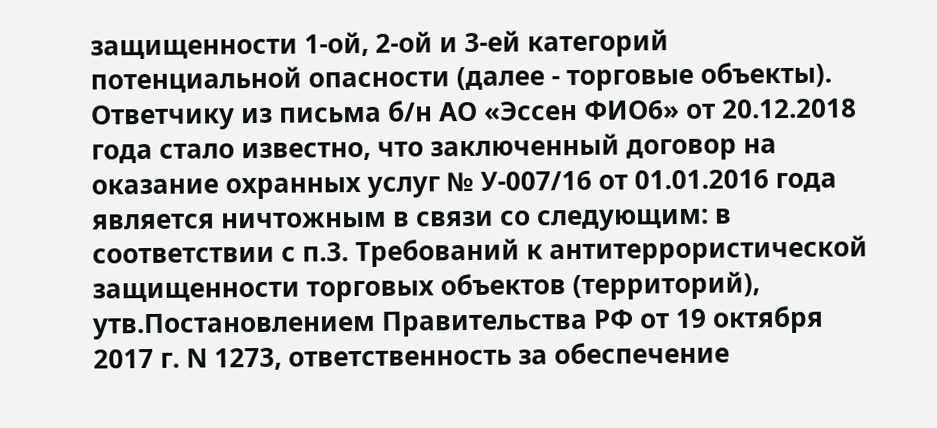защищенности 1-ой, 2-ой и 3-ей категорий потенциальной опасности (далее - торговые объекты). Ответчику из письма б/н АО «Эссен ФИО6» от 20.12.2018 года стало известно, что заключенный договор на оказание охранных услуг № У-007/16 от 01.01.2016 года является ничтожным в связи со следующим: в соответствии с п.3. Требований к антитеррористической защищенности торговых объектов (территорий), утв.Постановлением Правительства РФ от 19 октября 2017 г. N 1273, ответственность за обеспечение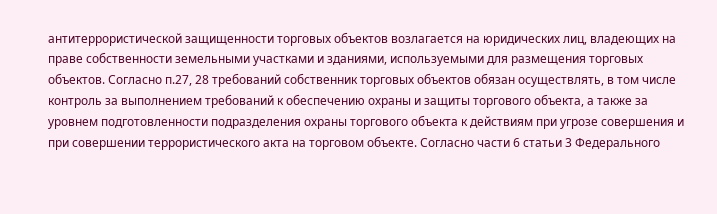антитеррористической защищенности торговых объектов возлагается на юридических лиц, владеющих на праве собственности земельными участками и зданиями, используемыми для размещения торговых объектов. Согласно п.27, 28 требований собственник торговых объектов обязан осуществлять, в том числе контроль за выполнением требований к обеспечению охраны и защиты торгового объекта, а также за уровнем подготовленности подразделения охраны торгового объекта к действиям при угрозе совершения и при совершении террористического акта на торговом объекте. Согласно части 6 статьи 3 Федерального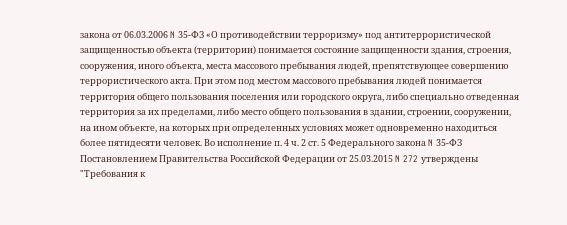закона от 06.03.2006 N 35-ФЗ «О противодействии терроризму» под антитеррористической защищенностью объекта (территории) понимается состояние защищенности здания, строения, сооружения, иного объекта, места массового пребывания людей, препятствующее совершению террористического акта. При этом под местом массового пребывания людей понимается территория общего пользования поселения или городского округа, либо специально отведенная территория за их пределами, либо место общего пользования в здании, строении, сооружении, на ином объекте, на которых при определенных условиях может одновременно находиться более пятидесяти человек. Во исполнение п. 4 ч. 2 ст. 5 Федерального закона N 35-ФЗ Постановлением Правительства Российской Федерации от 25.03.2015 N 272 утверждены "Требования к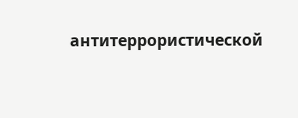антитеррористической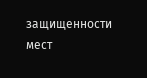защищенности мест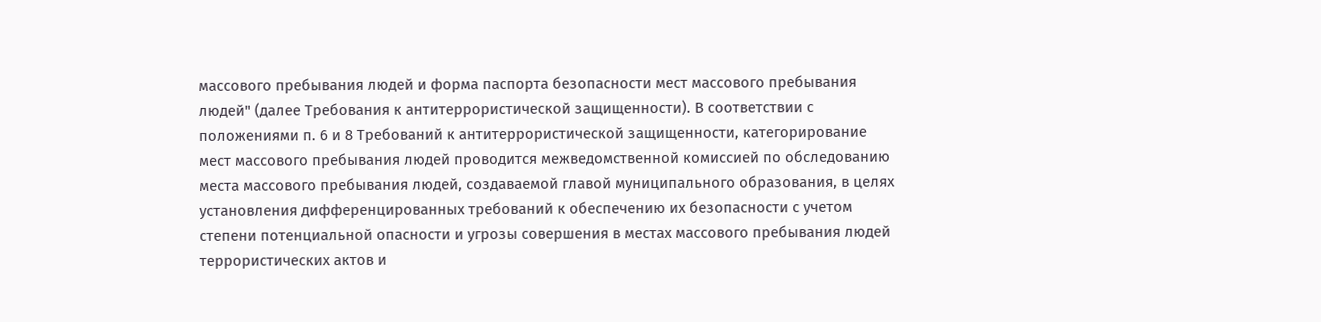массового пребывания людей и форма паспорта безопасности мест массового пребывания людей" (далее Требования к антитеррористической защищенности). В соответствии с положениями п. 6 и 8 Требований к антитеррористической защищенности, категорирование мест массового пребывания людей проводится межведомственной комиссией по обследованию места массового пребывания людей, создаваемой главой муниципального образования, в целях установления дифференцированных требований к обеспечению их безопасности с учетом степени потенциальной опасности и угрозы совершения в местах массового пребывания людей террористических актов и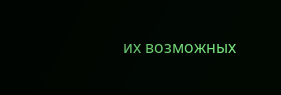их возможных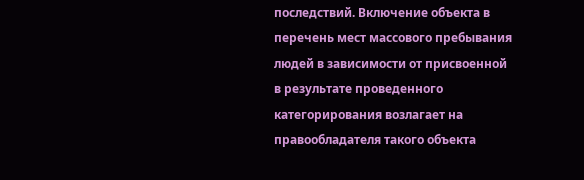последствий. Включение объекта в перечень мест массового пребывания людей в зависимости от присвоенной в результате проведенного категорирования возлагает на правообладателя такого объекта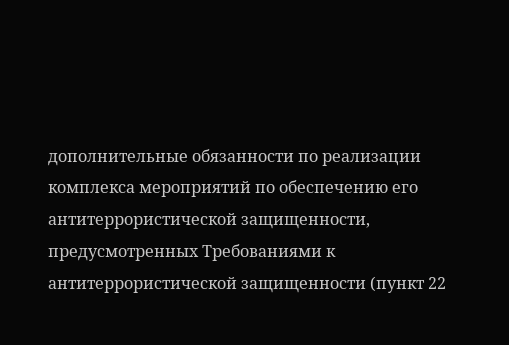дополнительные обязанности по реализации комплекса мероприятий по обеспечению его антитеррористической защищенности, предусмотренных Требованиями к антитеррористической защищенности (пункт 22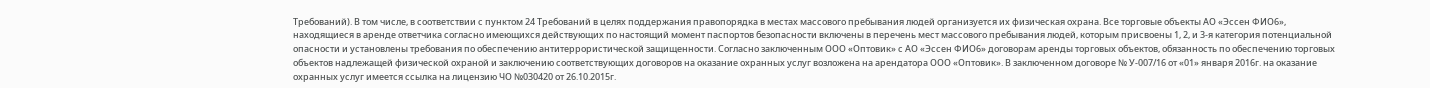Требований). В том числе, в соответствии с пунктом 24 Требований в целях поддержания правопорядка в местах массового пребывания людей организуется их физическая охрана. Все торговые объекты АО «Эссен ФИО6», находящиеся в аренде ответчика согласно имеющихся действующих по настоящий момент паспортов безопасности включены в перечень мест массового пребывания людей, которым присвоены 1, 2, и 3-я категория потенциальной опасности и установлены требования по обеспечению антитеррористической защищенности. Согласно заключенным ООО «Оптовик» с АО «Эссен ФИО6» договорам аренды торговых объектов, обязанность по обеспечению торговых объектов надлежащей физической охраной и заключению соответствующих договоров на оказание охранных услуг возложена на арендатора ООО «Оптовик». В заключенном договоре № У-007/16 от «01» января 2016г. на оказание охранных услуг имеется ссылка на лицензию ЧО №030420 от 26.10.2015г.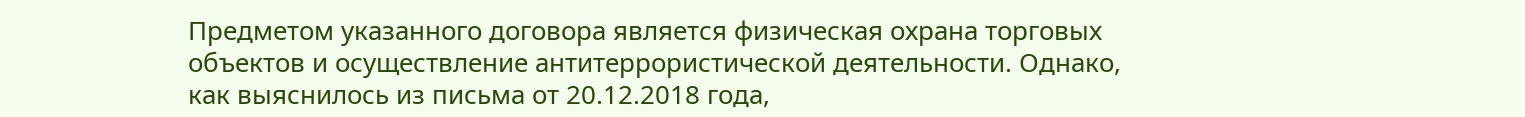Предметом указанного договора является физическая охрана торговых объектов и осуществление антитеррористической деятельности. Однако, как выяснилось из письма от 20.12.2018 года,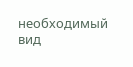необходимый вид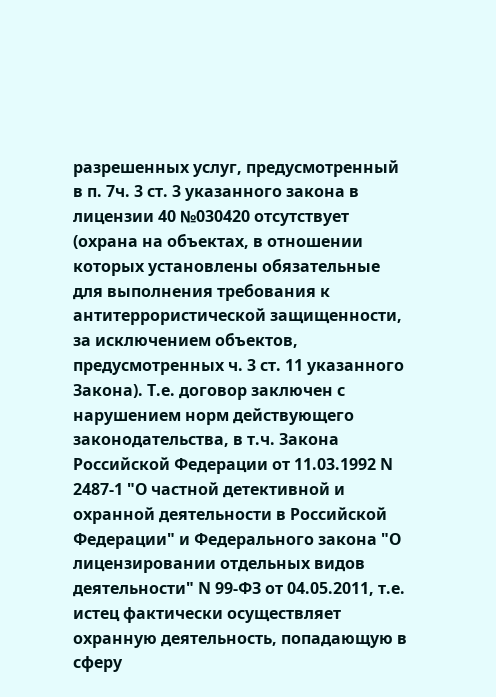разрешенных услуг, предусмотренный в п. 7ч. 3 ст. 3 указанного закона в лицензии 40 №030420 отсутствует (охрана на объектах, в отношении которых установлены обязательные для выполнения требования к антитеррористической защищенности, за исключением объектов, предусмотренных ч. 3 ст. 11 указанного Закона). Т.е. договор заключен с нарушением норм действующего законодательства, в т.ч. Закона Российской Федерации от 11.03.1992 N 2487-1 "О частной детективной и охранной деятельности в Российской Федерации" и Федерального закона "О лицензировании отдельных видов деятельности" N 99-ФЗ от 04.05.2011, т.е. истец фактически осуществляет охранную деятельность, попадающую в сферу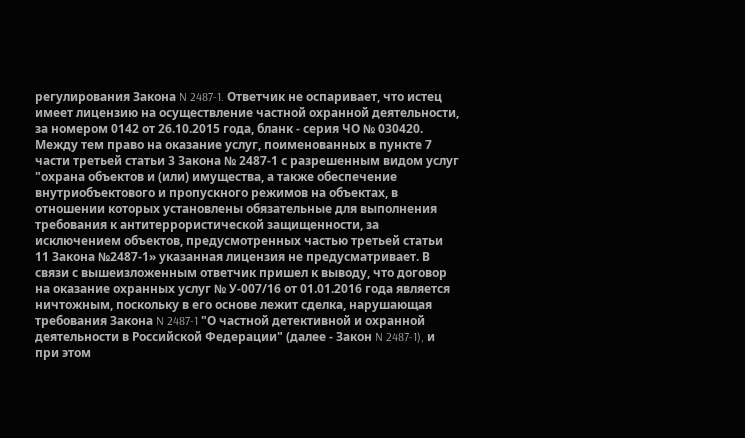регулирования Закона N 2487-1. Ответчик не оспаривает, что истец имеет лицензию на осуществление частной охранной деятельности, за номером 0142 от 26.10.2015 года, бланк - серия ЧО № 030420. Между тем право на оказание услуг, поименованных в пункте 7 части третьей статьи 3 Закона № 2487-1 с разрешенным видом услуг "охрана объектов и (или) имущества, а также обеспечение внутриобъектового и пропускного режимов на объектах, в отношении которых установлены обязательные для выполнения требования к антитеррористической защищенности, за исключением объектов, предусмотренных частью третьей статьи 11 Закона №2487-1» указанная лицензия не предусматривает. В связи с вышеизложенным ответчик пришел к выводу, что договор на оказание охранных услуг № У-007/16 от 01.01.2016 года является ничтожным, поскольку в его основе лежит сделка, нарушающая требования Закона N 2487-1 "О частной детективной и охранной деятельности в Российской Федерации" (далее - Закон N 2487-1), и при этом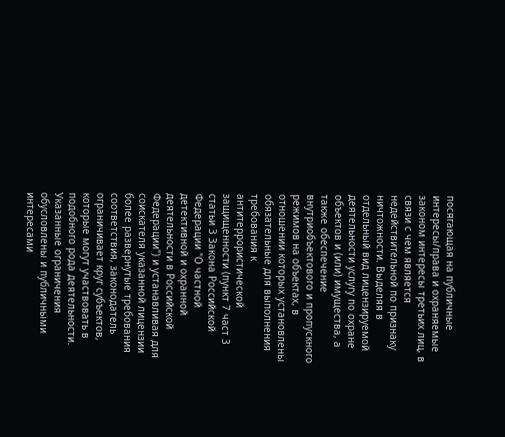посягающая на публичные интересы/права и охраняемые законом интересы третьих лиц, в связи с чем является недействительной по признаку ничтожности. Выделяя в отдельный вид лицензируемой деятельности услугу по охране объектов и (или) имущества, а также обеспечение внутриобъектового и пропускного режимов на объектах, в отношении которых установлены обязательные для выполнения требования к антитеррористической защищенности (пункт 7 част 3 статьи 3 Закона Российской Федерации "О частной детективной и охранной деятельности в Российской Федерации") и устанавливая для соискателя указанной лицензии более развернутые требования соответствия, законодатель ограничивает круг субъектов, которые могут участвовать в подобного рода деятельности. Указанные ограничения обусловлены и публичными интересами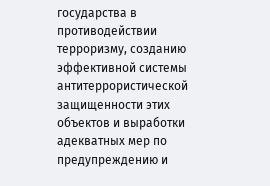государства в противодействии терроризму, созданию эффективной системы антитеррористической защищенности этих объектов и выработки адекватных мер по предупреждению и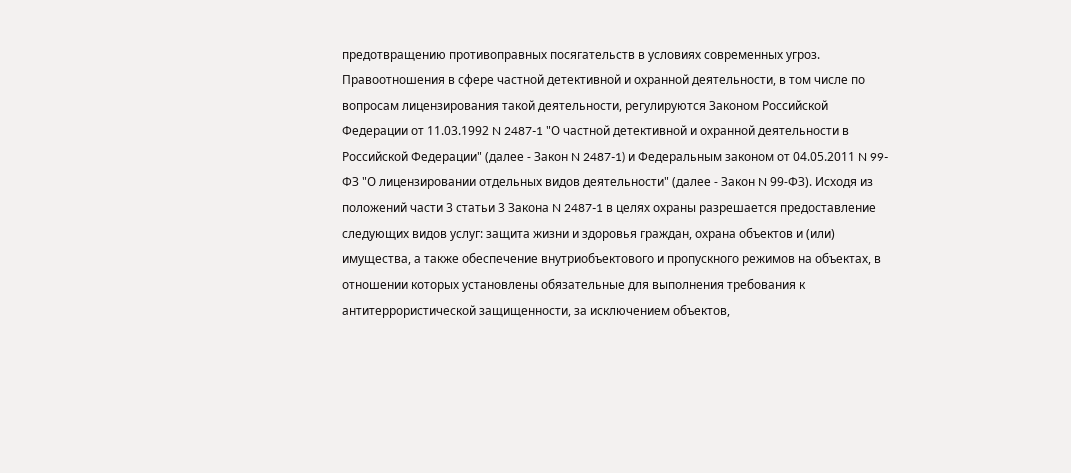предотвращению противоправных посягательств в условиях современных угроз. Правоотношения в сфере частной детективной и охранной деятельности, в том числе по вопросам лицензирования такой деятельности, регулируются Законом Российской Федерации от 11.03.1992 N 2487-1 "О частной детективной и охранной деятельности в Российской Федерации" (далее - Закон N 2487-1) и Федеральным законом от 04.05.2011 N 99-ФЗ "О лицензировании отдельных видов деятельности" (далее - Закон N 99-ФЗ). Исходя из положений части 3 статьи 3 Закона N 2487-1 в целях охраны разрешается предоставление следующих видов услуг: защита жизни и здоровья граждан, охрана объектов и (или) имущества, а также обеспечение внутриобъектового и пропускного режимов на объектах, в отношении которых установлены обязательные для выполнения требования к антитеррористической защищенности, за исключением объектов,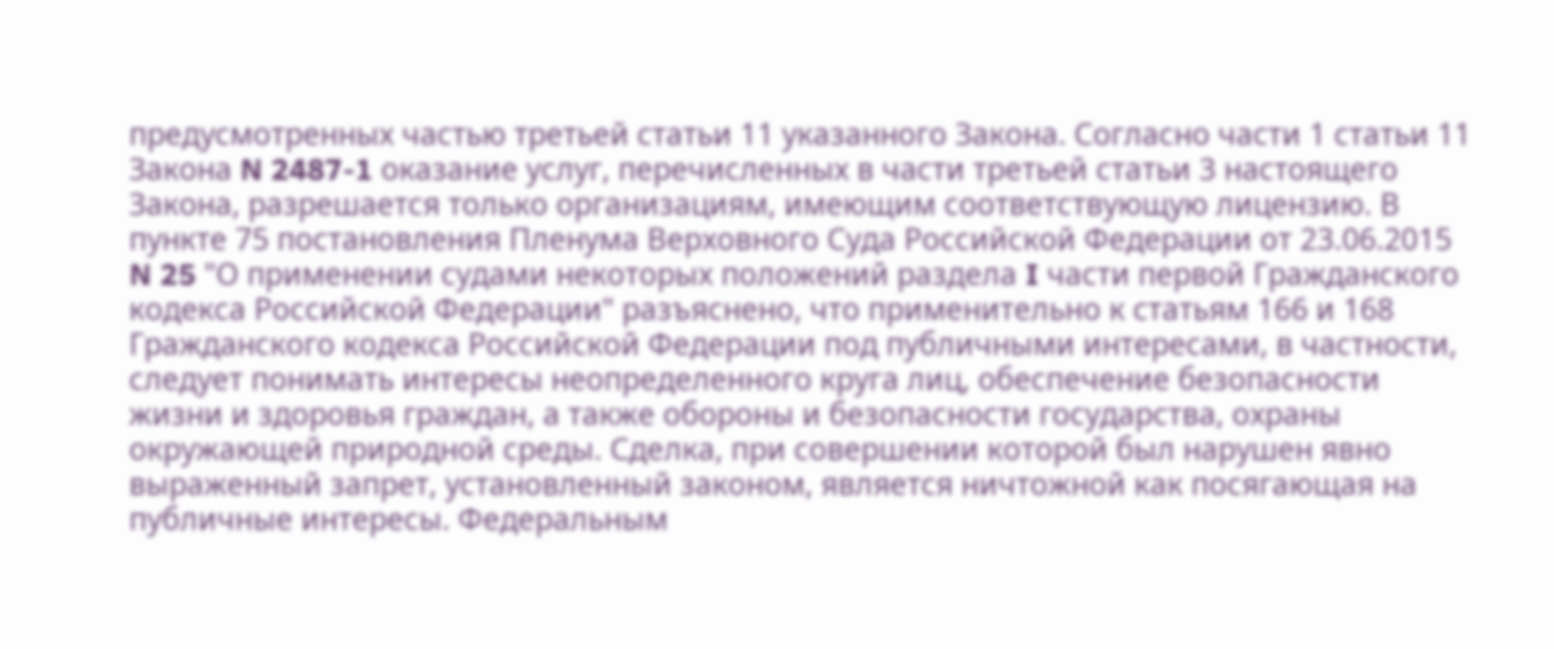предусмотренных частью третьей статьи 11 указанного Закона. Согласно части 1 статьи 11 Закона N 2487-1 оказание услуг, перечисленных в части третьей статьи 3 настоящего Закона, разрешается только организациям, имеющим соответствующую лицензию. В пункте 75 постановления Пленума Верховного Суда Российской Федерации от 23.06.2015 N 25 "О применении судами некоторых положений раздела I части первой Гражданского кодекса Российской Федерации" разъяснено, что применительно к статьям 166 и 168 Гражданского кодекса Российской Федерации под публичными интересами, в частности, следует понимать интересы неопределенного круга лиц, обеспечение безопасности жизни и здоровья граждан, а также обороны и безопасности государства, охраны окружающей природной среды. Сделка, при совершении которой был нарушен явно выраженный запрет, установленный законом, является ничтожной как посягающая на публичные интересы. Федеральным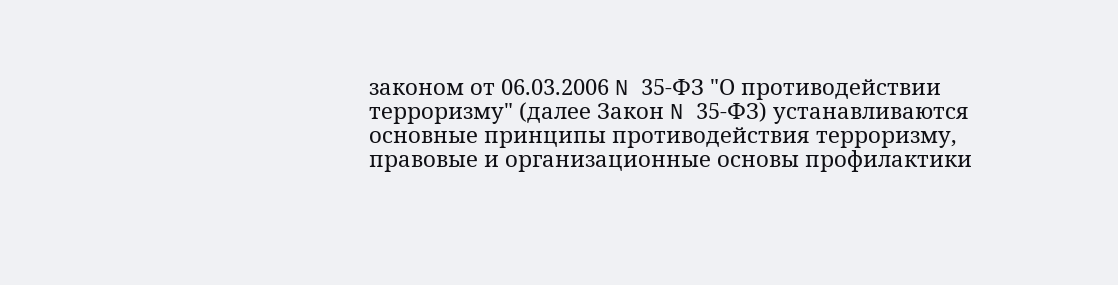законом от 06.03.2006 N 35-ФЗ "О противодействии терроризму" (далее Закон N 35-ФЗ) устанавливаются основные принципы противодействия терроризму, правовые и организационные основы профилактики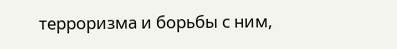терроризма и борьбы с ним,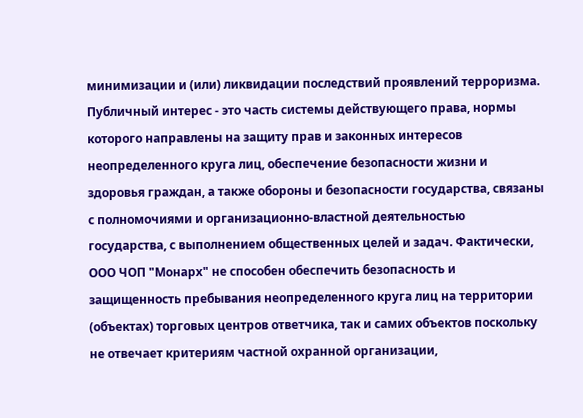минимизации и (или) ликвидации последствий проявлений терроризма. Публичный интерес - это часть системы действующего права, нормы которого направлены на защиту прав и законных интересов неопределенного круга лиц, обеспечение безопасности жизни и здоровья граждан, а также обороны и безопасности государства, связаны с полномочиями и организационно-властной деятельностью государства, с выполнением общественных целей и задач. Фактически, ООО ЧОП "Монарх" не способен обеспечить безопасность и защищенность пребывания неопределенного круга лиц на территории (объектах) торговых центров ответчика, так и самих объектов поскольку не отвечает критериям частной охранной организации,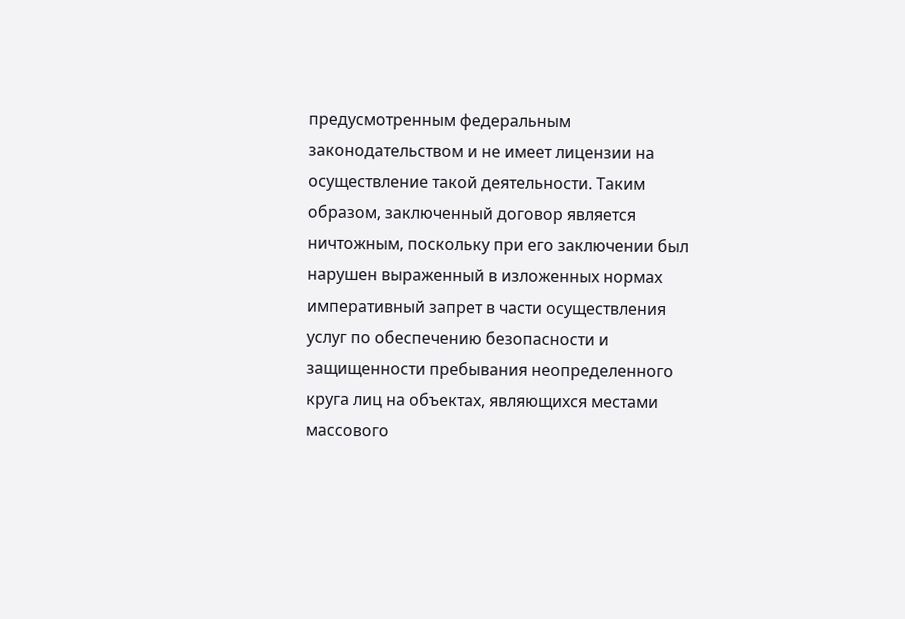предусмотренным федеральным законодательством и не имеет лицензии на осуществление такой деятельности. Таким образом, заключенный договор является ничтожным, поскольку при его заключении был нарушен выраженный в изложенных нормах императивный запрет в части осуществления услуг по обеспечению безопасности и защищенности пребывания неопределенного круга лиц на объектах, являющихся местами массового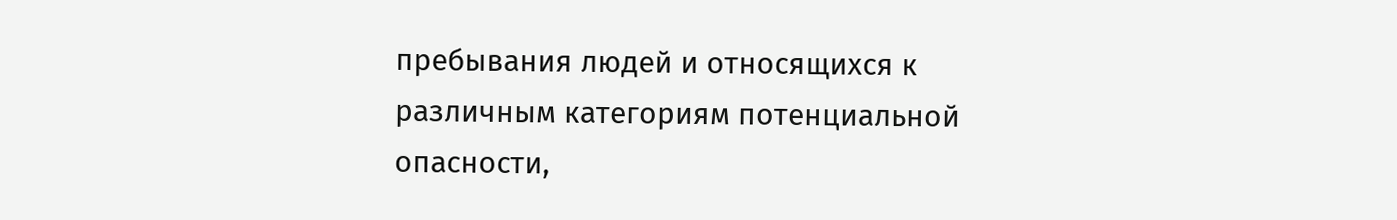пребывания людей и относящихся к различным категориям потенциальной опасности,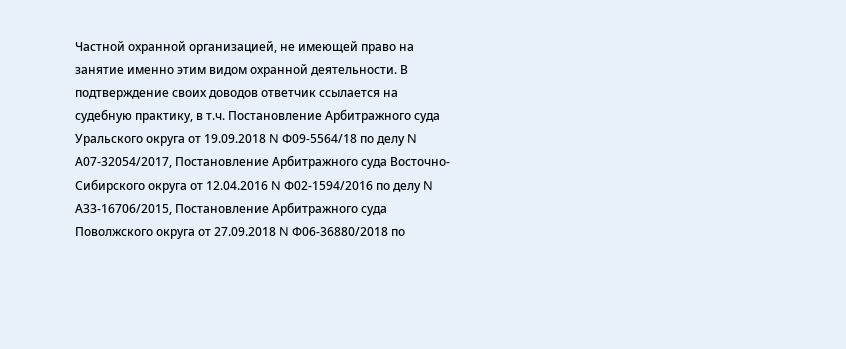Частной охранной организацией, не имеющей право на занятие именно этим видом охранной деятельности. В подтверждение своих доводов ответчик ссылается на судебную практику, в т.ч. Постановление Арбитражного суда Уральского округа от 19.09.2018 N Ф09-5564/18 по делу N А07-32054/2017, Постановление Арбитражного суда Восточно-Сибирского округа от 12.04.2016 N Ф02-1594/2016 по делу N АЗЗ-16706/2015, Постановление Арбитражного суда Поволжского округа от 27.09.2018 N Ф06-36880/2018 по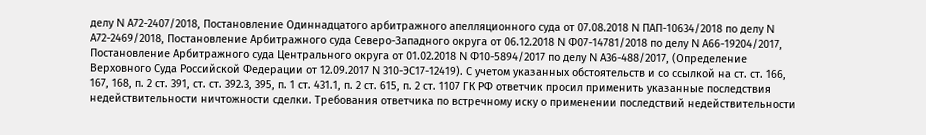делу N А72-2407/2018, Постановление Одиннадцатого арбитражного апелляционного суда от 07.08.2018 N ПАП-10634/2018 по делу N А72-2469/2018, Постановление Арбитражного суда Северо-Западного округа от 06.12.2018 N Ф07-14781/2018 по делу N А66-19204/2017, Постановление Арбитражного суда Центрального округа от 01.02.2018 N Ф10-5894/2017 по делу N А36-488/2017, (Определение Верховного Суда Российской Федерации от 12.09.2017 N 310-ЭС17-12419). С учетом указанных обстоятельств и со ссылкой на ст. ст. 166, 167, 168, п. 2 ст. 391, ст. ст. 392.3, 395, п. 1 ст. 431.1, п. 2 ст. 615, п. 2 ст. 1107 ГК РФ ответчик просил применить указанные последствия недействительности ничтожности сделки. Требования ответчика по встречному иску о применении последствий недействительности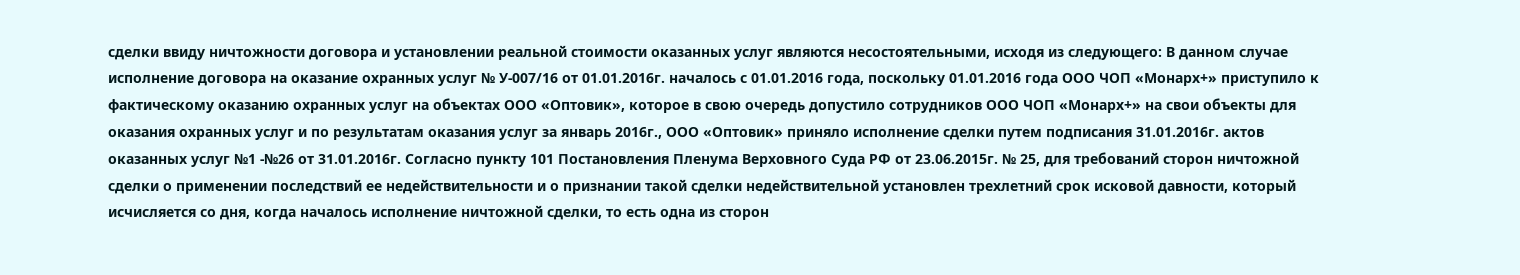сделки ввиду ничтожности договора и установлении реальной стоимости оказанных услуг являются несостоятельными, исходя из следующего: В данном случае исполнение договора на оказание охранных услуг № У-007/16 от 01.01.2016г. началось с 01.01.2016 года, поскольку 01.01.2016 года ООО ЧОП «Монарх+» приступило к фактическому оказанию охранных услуг на объектах ООО «Оптовик», которое в свою очередь допустило сотрудников ООО ЧОП «Монарх+» на свои объекты для оказания охранных услуг и по результатам оказания услуг за январь 2016г., ООО «Оптовик» приняло исполнение сделки путем подписания 31.01.2016г. актов оказанных услуг №1 -№26 от 31.01.2016г. Согласно пункту 101 Постановления Пленума Верховного Суда РФ от 23.06.2015г. № 25, для требований сторон ничтожной сделки о применении последствий ее недействительности и о признании такой сделки недействительной установлен трехлетний срок исковой давности, который исчисляется со дня, когда началось исполнение ничтожной сделки, то есть одна из сторон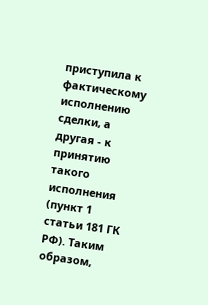приступила к фактическому исполнению сделки, а другая - к принятию такого исполнения (пункт 1 статьи 181 ГК РФ). Таким образом,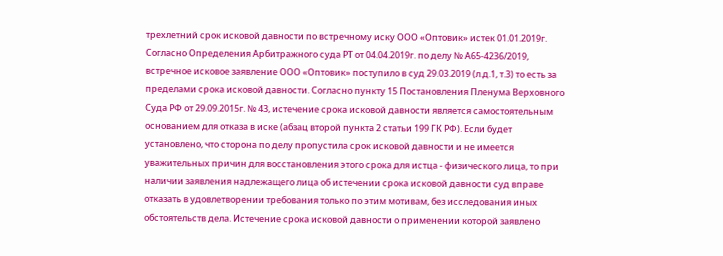трехлетний срок исковой давности по встречному иску ООО «Оптовик» истек 01.01.2019г. Согласно Определения Арбитражного суда РТ от 04.04.2019г. по делу № А65-4236/2019, встречное исковое заявление ООО «Оптовик» поступило в суд 29.03.2019 (л.д.1, т.3) то есть за пределами срока исковой давности. Согласно пункту 15 Постановления Пленума Верховного Суда РФ от 29.09.2015г. № 43, истечение срока исковой давности является самостоятельным основанием для отказа в иске (абзац второй пункта 2 статьи 199 ГК РФ). Если будет установлено, что сторона по делу пропустила срок исковой давности и не имеется уважительных причин для восстановления этого срока для истца - физического лица, то при наличии заявления надлежащего лица об истечении срока исковой давности суд вправе отказать в удовлетворении требования только по этим мотивам, без исследования иных обстоятельств дела. Истечение срока исковой давности о применении которой заявлено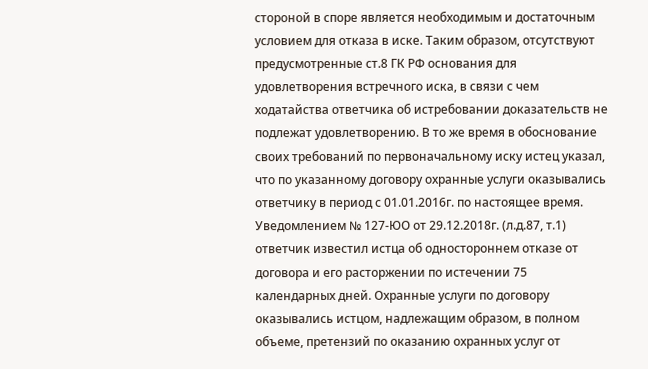стороной в споре является необходимым и достаточным условием для отказа в иске. Таким образом, отсутствуют предусмотренные ст.8 ГК РФ основания для удовлетворения встречного иска, в связи с чем ходатайства ответчика об истребовании доказательств не подлежат удовлетворению. В то же время в обоснование своих требований по первоначальному иску истец указал, что по указанному договору охранные услуги оказывались ответчику в период с 01.01.2016г. по настоящее время. Уведомлением № 127-ЮО от 29.12.2018г. (л.д.87, т.1) ответчик известил истца об одностороннем отказе от договора и его расторжении по истечении 75 календарных дней. Охранные услуги по договору оказывались истцом, надлежащим образом, в полном объеме, претензий по оказанию охранных услуг от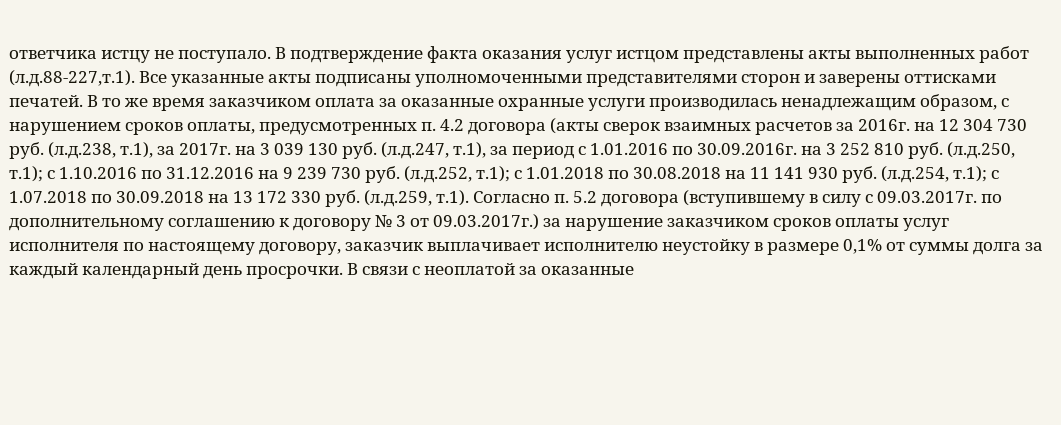ответчика истцу не поступало. В подтверждение факта оказания услуг истцом представлены акты выполненных работ (л.д.88-227,т.1). Все указанные акты подписаны уполномоченными представителями сторон и заверены оттисками печатей. В то же время заказчиком оплата за оказанные охранные услуги производилась ненадлежащим образом, с нарушением сроков оплаты, предусмотренных п. 4.2 договора (акты сверок взаимных расчетов за 2016г. на 12 304 730 руб. (л.д.238, т.1), за 2017г. на 3 039 130 руб. (л.д.247, т.1), за период с 1.01.2016 по 30.09.2016г. на 3 252 810 руб. (л.д.250, т.1); с 1.10.2016 по 31.12.2016 на 9 239 730 руб. (л.д.252, т.1); с 1.01.2018 по 30.08.2018 на 11 141 930 руб. (л.д.254, т.1); с 1.07.2018 по 30.09.2018 на 13 172 330 руб. (л.д.259, т.1). Согласно п. 5.2 договора (вступившему в силу с 09.03.2017г. по дополнительному соглашению к договору № 3 от 09.03.2017г.) за нарушение заказчиком сроков оплаты услуг исполнителя по настоящему договору, заказчик выплачивает исполнителю неустойку в размере 0,1% от суммы долга за каждый календарный день просрочки. В связи с неоплатой за оказанные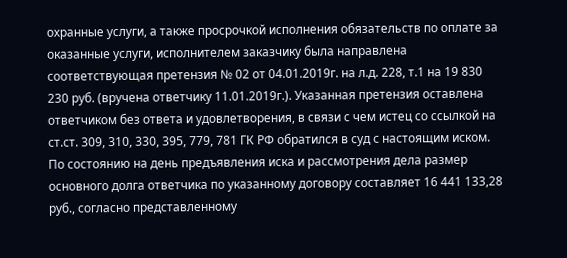охранные услуги, а также просрочкой исполнения обязательств по оплате за оказанные услуги, исполнителем заказчику была направлена соответствующая претензия № 02 от 04.01.2019г. на л.д. 228, т.1 на 19 830 230 руб. (вручена ответчику 11.01.2019г.). Указанная претензия оставлена ответчиком без ответа и удовлетворения, в связи с чем истец со ссылкой на ст.ст. 309, 310, 330, 395, 779, 781 ГК РФ обратился в суд с настоящим иском. По состоянию на день предъявления иска и рассмотрения дела размер основного долга ответчика по указанному договору составляет 16 441 133,28 руб., согласно представленному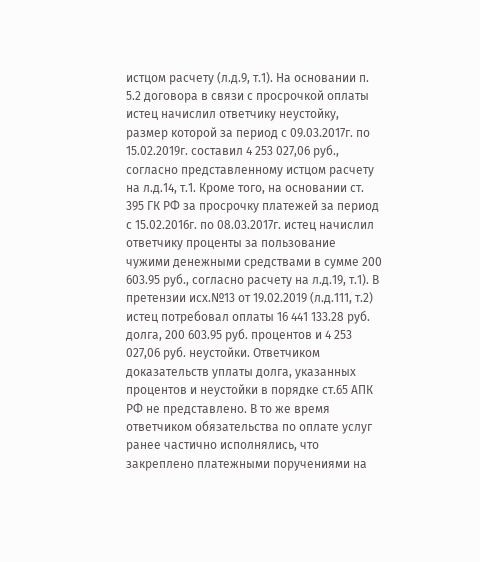истцом расчету (л.д.9, т.1). На основании п. 5.2 договора в связи с просрочкой оплаты истец начислил ответчику неустойку, размер которой за период с 09.03.2017г. по 15.02.2019г. составил 4 253 027,06 руб., согласно представленному истцом расчету на л.д.14, т.1. Кроме того, на основании ст. 395 ГК РФ за просрочку платежей за период с 15.02.2016г. по 08.03.2017г. истец начислил ответчику проценты за пользование чужими денежными средствами в сумме 200 603.95 руб., согласно расчету на л.д.19, т.1). В претензии исх.№13 от 19.02.2019 (л.д.111, т.2) истец потребовал оплаты 16 441 133.28 руб. долга, 200 603.95 руб. процентов и 4 253 027,06 руб. неустойки. Ответчиком доказательств уплаты долга, указанных процентов и неустойки в порядке ст.65 АПК РФ не представлено. В то же время ответчиком обязательства по оплате услуг ранее частично исполнялись, что закреплено платежными поручениями на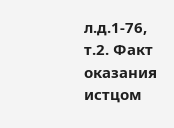л.д.1-76, т.2. Факт оказания истцом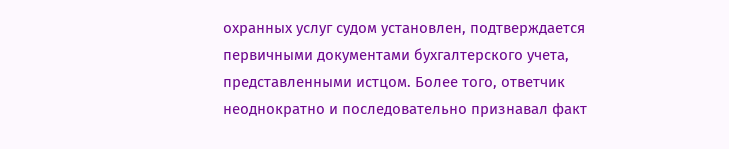охранных услуг судом установлен, подтверждается первичными документами бухгалтерского учета, представленными истцом. Более того, ответчик неоднократно и последовательно признавал факт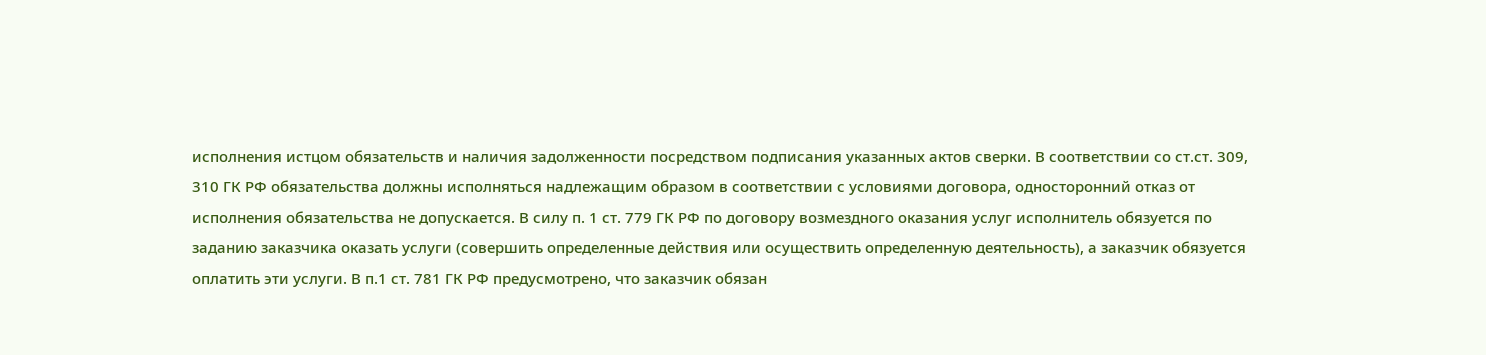исполнения истцом обязательств и наличия задолженности посредством подписания указанных актов сверки. В соответствии со ст.ст. 309, 310 ГК РФ обязательства должны исполняться надлежащим образом в соответствии с условиями договора, односторонний отказ от исполнения обязательства не допускается. В силу п. 1 ст. 779 ГК РФ по договору возмездного оказания услуг исполнитель обязуется по заданию заказчика оказать услуги (совершить определенные действия или осуществить определенную деятельность), а заказчик обязуется оплатить эти услуги. В п.1 ст. 781 ГК РФ предусмотрено, что заказчик обязан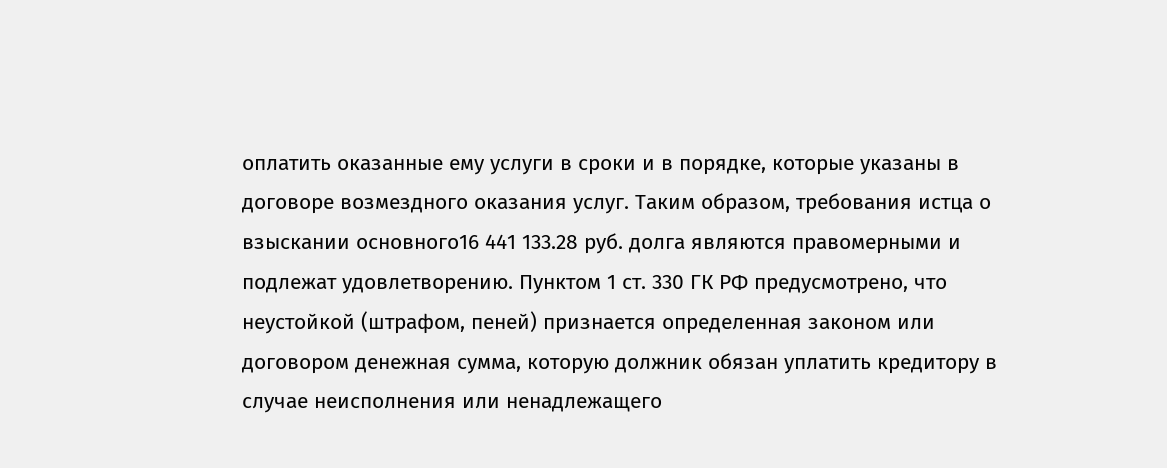оплатить оказанные ему услуги в сроки и в порядке, которые указаны в договоре возмездного оказания услуг. Таким образом, требования истца о взыскании основного16 441 133.28 руб. долга являются правомерными и подлежат удовлетворению. Пунктом 1 ст. 330 ГК РФ предусмотрено, что неустойкой (штрафом, пеней) признается определенная законом или договором денежная сумма, которую должник обязан уплатить кредитору в случае неисполнения или ненадлежащего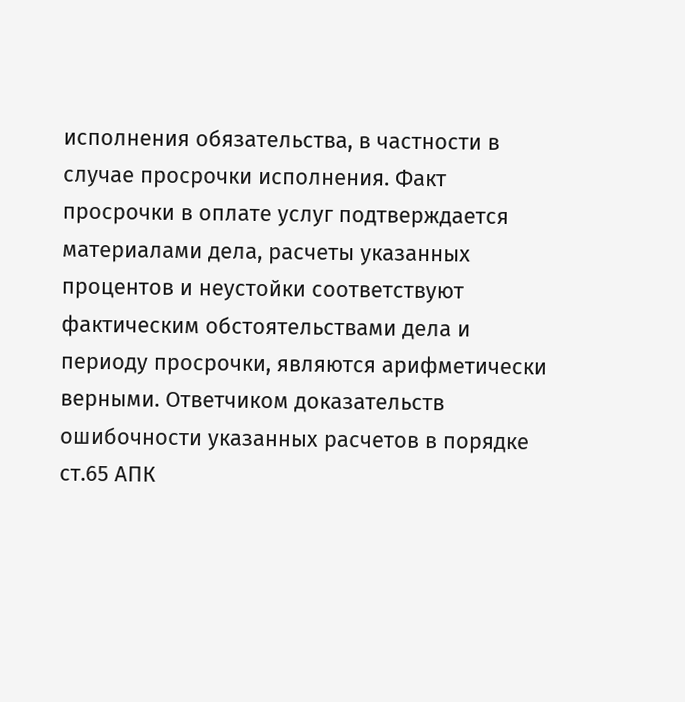исполнения обязательства, в частности в случае просрочки исполнения. Факт просрочки в оплате услуг подтверждается материалами дела, расчеты указанных процентов и неустойки соответствуют фактическим обстоятельствами дела и периоду просрочки, являются арифметически верными. Ответчиком доказательств ошибочности указанных расчетов в порядке ст.65 АПК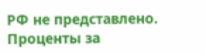РФ не представлено. Проценты за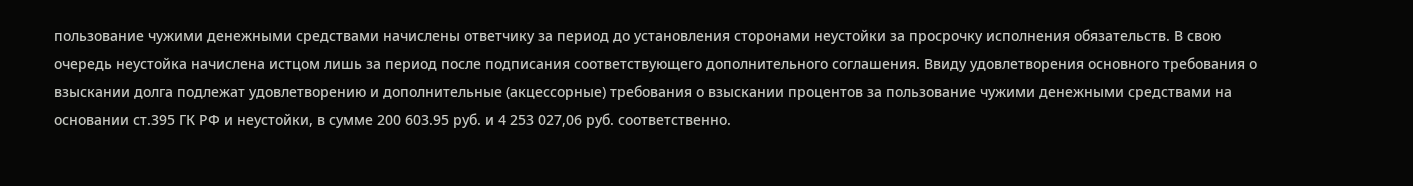пользование чужими денежными средствами начислены ответчику за период до установления сторонами неустойки за просрочку исполнения обязательств. В свою очередь неустойка начислена истцом лишь за период после подписания соответствующего дополнительного соглашения. Ввиду удовлетворения основного требования о взыскании долга подлежат удовлетворению и дополнительные (акцессорные) требования о взыскании процентов за пользование чужими денежными средствами на основании ст.395 ГК РФ и неустойки, в сумме 200 603.95 руб. и 4 253 027,06 руб. соответственно.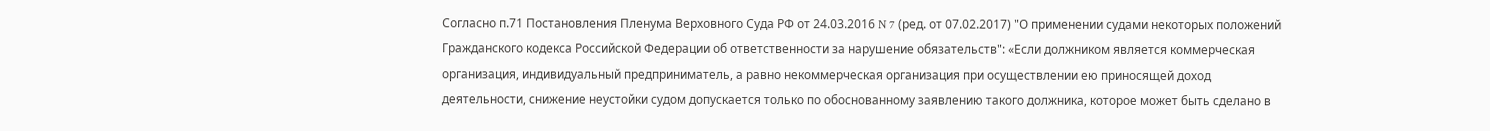Согласно п.71 Постановления Пленума Верховного Суда РФ от 24.03.2016 N 7 (ред. от 07.02.2017) "О применении судами некоторых положений Гражданского кодекса Российской Федерации об ответственности за нарушение обязательств": «Если должником является коммерческая организация, индивидуальный предприниматель, а равно некоммерческая организация при осуществлении ею приносящей доход деятельности, снижение неустойки судом допускается только по обоснованному заявлению такого должника, которое может быть сделано в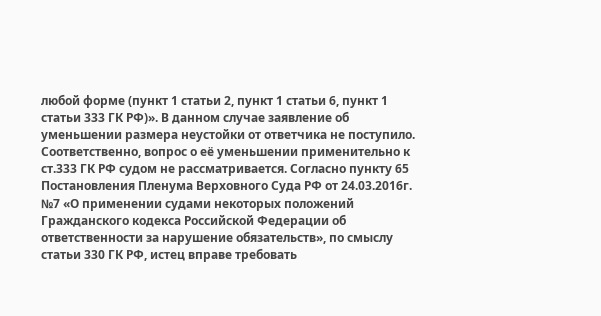любой форме (пункт 1 статьи 2, пункт 1 статьи 6, пункт 1 статьи 333 ГК РФ)». В данном случае заявление об уменьшении размера неустойки от ответчика не поступило. Соответственно, вопрос о её уменьшении применительно к ст.333 ГК РФ судом не рассматривается. Согласно пункту 65 Постановления Пленума Верховного Суда РФ от 24.03.2016г. №7 «О применении судами некоторых положений Гражданского кодекса Российской Федерации об ответственности за нарушение обязательств», по смыслу статьи 330 ГК РФ, истец вправе требовать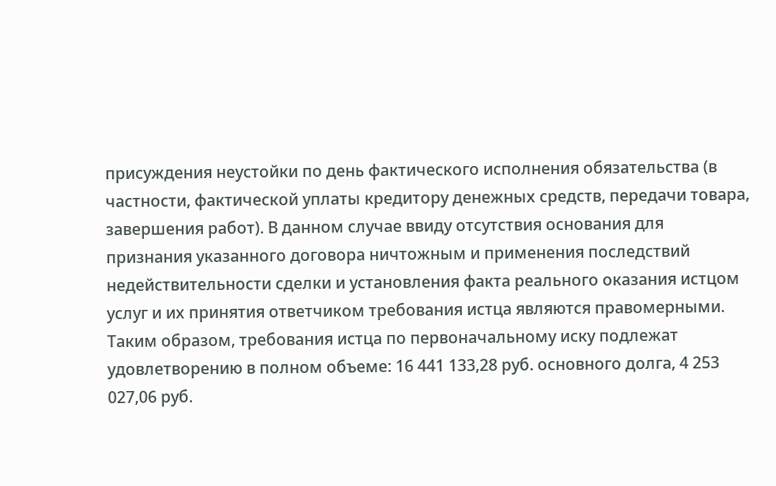присуждения неустойки по день фактического исполнения обязательства (в частности, фактической уплаты кредитору денежных средств, передачи товара, завершения работ). В данном случае ввиду отсутствия основания для признания указанного договора ничтожным и применения последствий недействительности сделки и установления факта реального оказания истцом услуг и их принятия ответчиком требования истца являются правомерными. Таким образом, требования истца по первоначальному иску подлежат удовлетворению в полном объеме: 16 441 133,28 руб. основного долга, 4 253 027,06 руб.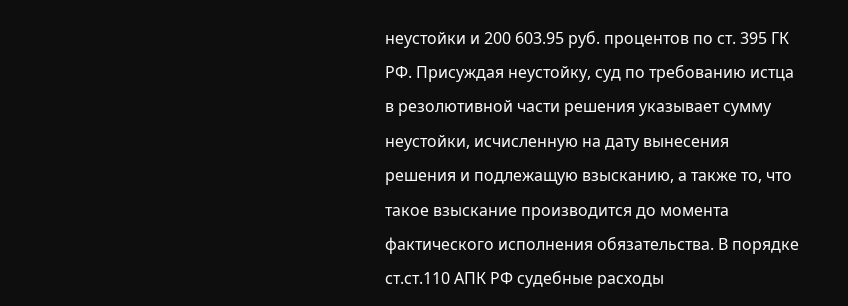неустойки и 200 603.95 руб. процентов по ст. 395 ГК РФ. Присуждая неустойку, суд по требованию истца в резолютивной части решения указывает сумму неустойки, исчисленную на дату вынесения решения и подлежащую взысканию, а также то, что такое взыскание производится до момента фактического исполнения обязательства. В порядке ст.ст.110 АПК РФ судебные расходы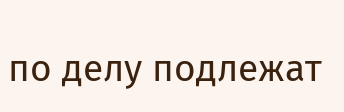по делу подлежат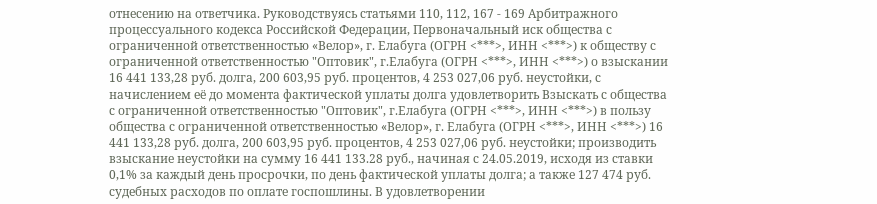отнесению на ответчика. Руководствуясь статьями 110, 112, 167 - 169 Арбитражного процессуального кодекса Российской Федерации, Первоначальный иск общества с ограниченной ответственностью «Велор», г. Елабуга (ОГРН <***>, ИНН <***>) к обществу с ограниченной ответственностью "Оптовик", г.Елабуга (ОГРН <***>, ИНН <***>) о взыскании 16 441 133,28 руб. долга, 200 603,95 руб. процентов, 4 253 027,06 руб. неустойки, с начислением её до момента фактической уплаты долга удовлетворить Взыскать с общества с ограниченной ответственностью "Оптовик", г.Елабуга (ОГРН <***>, ИНН <***>) в пользу общества с ограниченной ответственностью «Велор», г. Елабуга (ОГРН <***>, ИНН <***>) 16 441 133,28 руб. долга, 200 603,95 руб. процентов, 4 253 027,06 руб. неустойки; производить взыскание неустойки на сумму 16 441 133.28 руб., начиная с 24.05.2019, исходя из ставки 0,1% за каждый день просрочки, по день фактической уплаты долга; а также 127 474 руб. судебных расходов по оплате госпошлины. В удовлетворении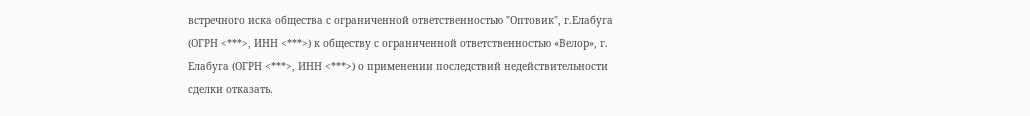встречного иска общества с ограниченной ответственностью "Оптовик", г.Елабуга (ОГРН <***>, ИНН <***>) к обществу с ограниченной ответственностью «Велор», г. Елабуга (ОГРН <***>, ИНН <***>) о применении последствий недействительности сделки отказать.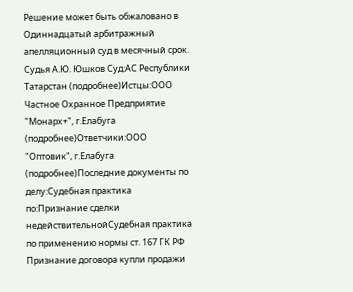Решение может быть обжаловано в Одиннадцатый арбитражный апелляционный суд в месячный срок. Судья А.Ю. Юшков Суд:АС Республики Татарстан (подробнее)Истцы:ООО Частное Охранное Предприятие "Монарх+", г.Елабуга (подробнее)Ответчики:ООО "Оптовик", г.Елабуга (подробнее)Последние документы по делу:Судебная практика по:Признание сделки недействительнойСудебная практика по применению нормы ст. 167 ГК РФ Признание договора купли продажи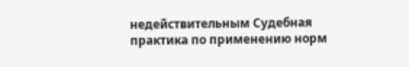недействительным Судебная практика по применению норм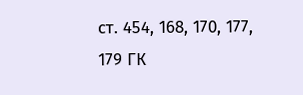ст. 454, 168, 170, 177, 179 ГК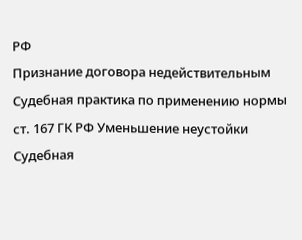РФ
Признание договора недействительным Судебная практика по применению нормы ст. 167 ГК РФ Уменьшение неустойки Судебная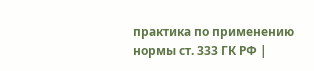практика по применению нормы ст. 333 ГК РФ |